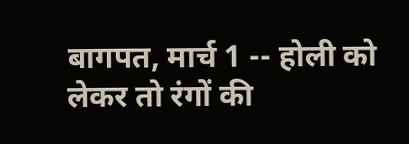बागपत, मार्च 1 -- होली को लेकर तो रंगों की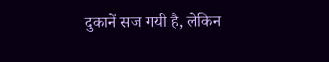दुकानें सज गयी है, लेकिन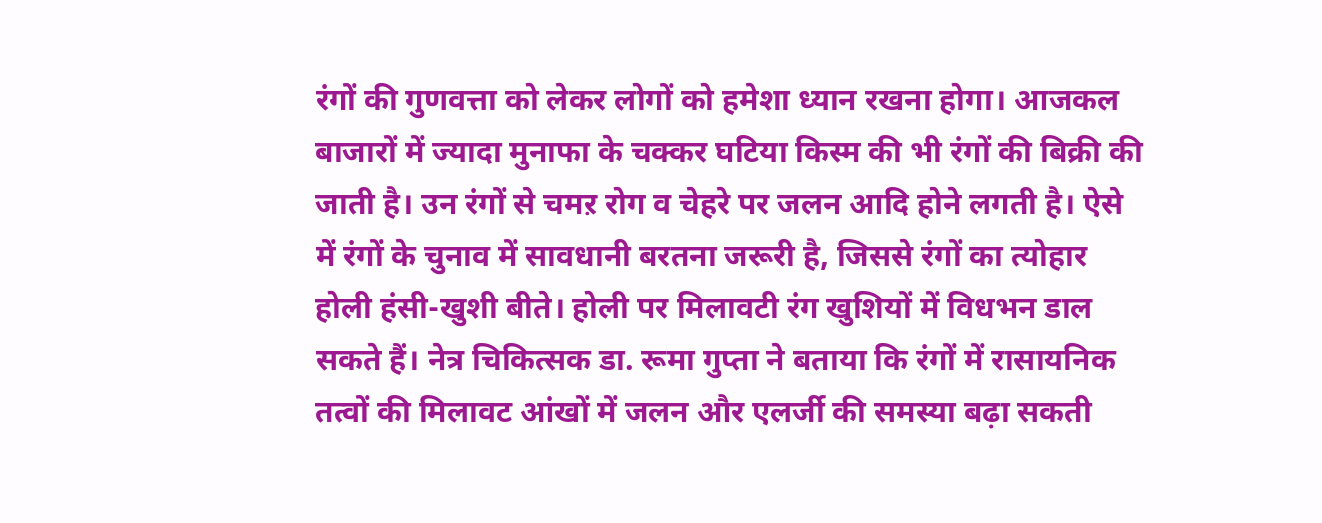रंगों की गुणवत्ता को लेकर लोगों को हमेशा ध्यान रखना होगा। आजकल बाजारों में ज्यादा मुनाफा के चक्कर घटिया किस्म की भी रंगों की बिक्री की जाती है। उन रंगों से चमऱ रोग व चेहरे पर जलन आदि होने लगती है। ऐसे में रंगों के चुनाव में सावधानी बरतना जरूरी है, जिससे रंगों का त्योहार होली हंसी-खुशी बीते। होली पर मिलावटी रंग खुशियों में विधभन डाल सकते हैं। नेत्र चिकित्सक डा. रूमा गुप्ता ने बताया कि रंगों में रासायनिक तत्वों की मिलावट आंखों में जलन और एलर्जी की समस्या बढ़ा सकती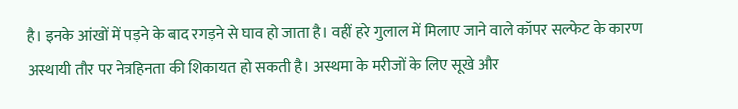है। इनके आंखों में पड़ने के बाद रगड़ने से घाव हो जाता है। वहीं हरे गुलाल में मिलाए जाने वाले कॉपर सल्फेट के कारण अस्थायी तौर पर नेत्रहिनता की शिकायत हो सकती है। अस्थमा के मरीजों के लिए सूखे और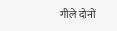गीले दोनों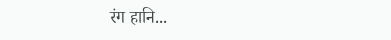रंग हानि...